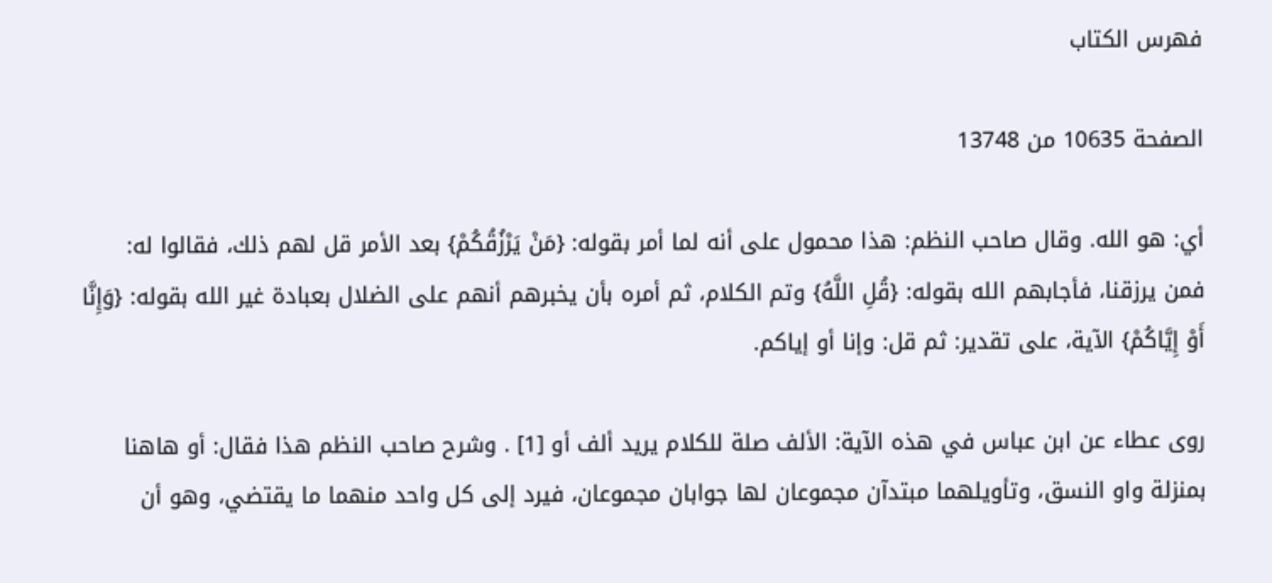فهرس الكتاب

الصفحة 10635 من 13748

أي: هو الله. وقال صاحب النظم: هذا محمول على أنه لما أمر بقوله: {مَنْ يَرْزُقُكُمْ} بعد الأمر قل لهم ذلك، فقالوا له: فمن يرزقنا، فأجابهم الله بقوله: {قُلِ اللَّهُ} وتم الكلام، ثم أمره بأن يخبرهم أنهم على الضلال بعبادة غير الله بقوله: {وَإِنَّا أَوْ إِيَّاكُمْ} الآية، على تقدير: ثم قل: وإنا أو إياكم.

روى عطاء عن ابن عباس في هذه الآية: الألف صلة للكلام يريد ألف أو [1] . وشرح صاحب النظم هذا فقال: أو هاهنا بمنزلة واو النسق، وتأويلهما مبتدآن مجموعان لها جوابان مجموعان، فيرد إلى كل واحد منهما ما يقتضي، وهو أن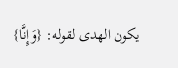يكون الهدى لقوله: {وَإِنَّا}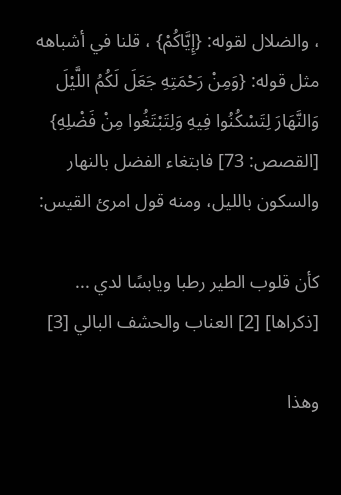، والضلال لقوله: {إِيَّاكُمْ} ، قلنا في أشباهه مثل قوله: {وَمِنْ رَحْمَتِهِ جَعَلَ لَكُمُ اللَّيْلَ وَالنَّهَارَ لِتَسْكُنُوا فِيهِ وَلِتَبْتَغُوا مِنْ فَضْلِهِ} [القصص: 73] فابتغاء الفضل بالنهار والسكون بالليل، ومنه قول امرئ القيس:

كأن قلوب الطير رطبا ويابسًا لدي ... [ذكراها] [2] العناب والحشف البالي [3]

وهذا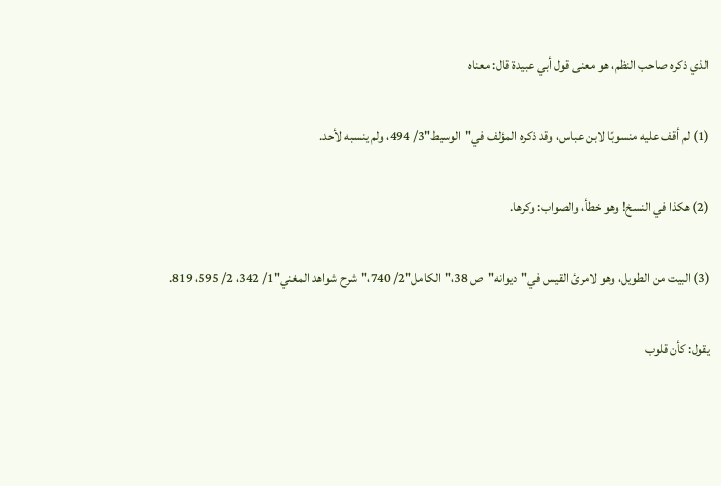الذي ذكره صاحب النظم، هو معنى قول أبي عبيدة قال: معناه

(1) لم أقف عليه منسوبًا لابن عباس، وقد ذكره المؤلف في"الوسيط"3/ 494، ولم ينسبه لأحد.

(2) هكذا في النسخ! وهو خطأ، والصواب: وكرها.

(3) البيت من الطويل، وهو لامرئ القيس في"ديوانه"ص 38،"الكامل"2/ 740،"شرح شواهد المغني"1/ 342، 2/ 595، 819.

يقول: كأن قلوب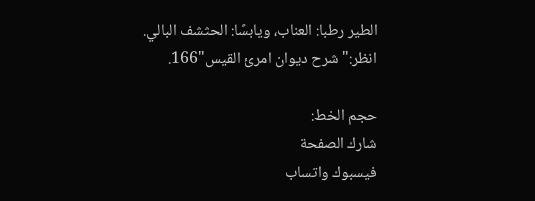الطير رطبا: العناب، ويابسًا: الحثشف البالي. انظر:"شرح ديوان امرئ القيس"166.

حجم الخط:
شارك الصفحة
فيسبوك واتساب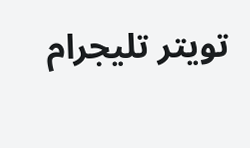تويتر تليجرام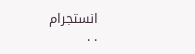انستجرام
. .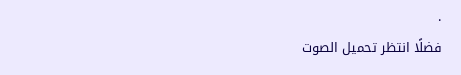.
فضلًا انتظر تحميل الصوت